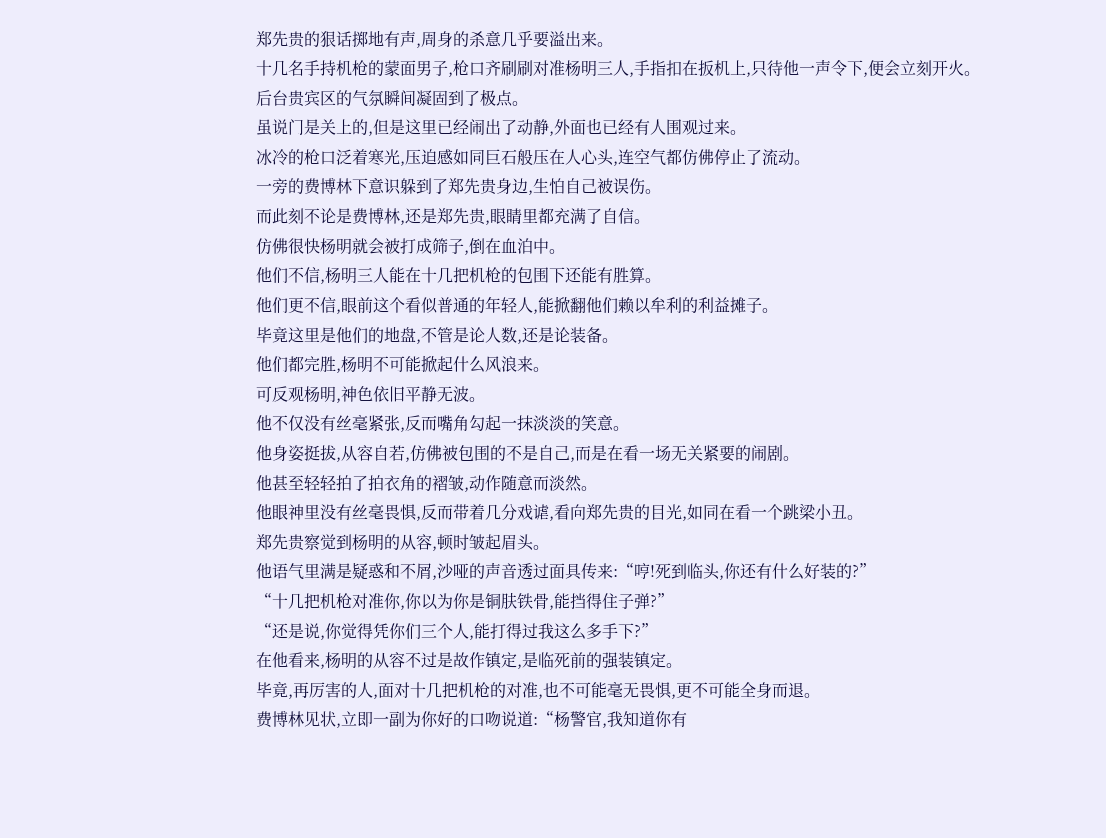郑先贵的狠话掷地有声,周身的杀意几乎要溢出来。
十几名手持机枪的蒙面男子,枪口齐刷刷对准杨明三人,手指扣在扳机上,只待他一声令下,便会立刻开火。
后台贵宾区的气氛瞬间凝固到了极点。
虽说门是关上的,但是这里已经闹出了动静,外面也已经有人围观过来。
冰冷的枪口泛着寒光,压迫感如同巨石般压在人心头,连空气都仿佛停止了流动。
一旁的费博林下意识躲到了郑先贵身边,生怕自己被误伤。
而此刻不论是费博林,还是郑先贵,眼睛里都充满了自信。
仿佛很快杨明就会被打成筛子,倒在血泊中。
他们不信,杨明三人能在十几把机枪的包围下还能有胜算。
他们更不信,眼前这个看似普通的年轻人,能掀翻他们赖以牟利的利益摊子。
毕竟这里是他们的地盘,不管是论人数,还是论装备。
他们都完胜,杨明不可能掀起什么风浪来。
可反观杨明,神色依旧平静无波。
他不仅没有丝毫紧张,反而嘴角勾起一抹淡淡的笑意。
他身姿挺拔,从容自若,仿佛被包围的不是自己,而是在看一场无关紧要的闹剧。
他甚至轻轻拍了拍衣角的褶皱,动作随意而淡然。
他眼神里没有丝毫畏惧,反而带着几分戏谑,看向郑先贵的目光,如同在看一个跳梁小丑。
郑先贵察觉到杨明的从容,顿时皱起眉头。
他语气里满是疑惑和不屑,沙哑的声音透过面具传来:“哼!死到临头,你还有什么好装的?”
“十几把机枪对准你,你以为你是铜肤铁骨,能挡得住子弹?”
“还是说,你觉得凭你们三个人,能打得过我这么多手下?”
在他看来,杨明的从容不过是故作镇定,是临死前的强装镇定。
毕竟,再厉害的人,面对十几把机枪的对准,也不可能毫无畏惧,更不可能全身而退。
费博林见状,立即一副为你好的口吻说道:“杨警官,我知道你有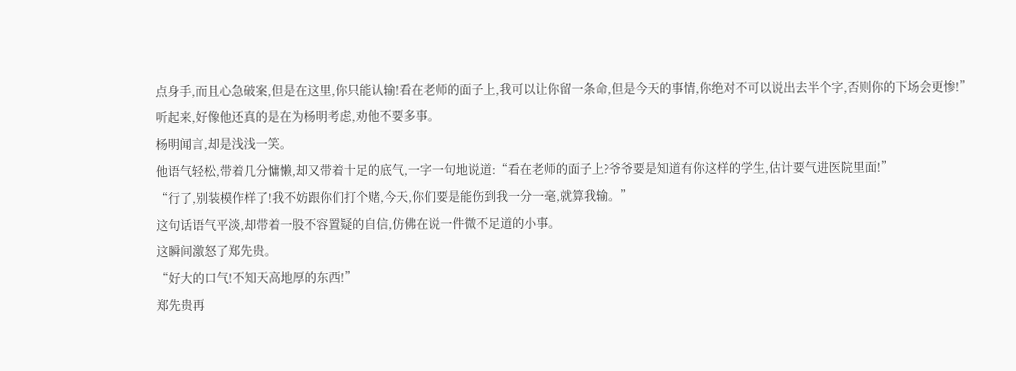点身手,而且心急破案,但是在这里,你只能认输!看在老师的面子上,我可以让你留一条命,但是今天的事情,你绝对不可以说出去半个字,否则你的下场会更惨!”
听起来,好像他还真的是在为杨明考虑,劝他不要多事。
杨明闻言,却是浅浅一笑。
他语气轻松,带着几分慵懒,却又带着十足的底气,一字一句地说道:“看在老师的面子上?爷爷要是知道有你这样的学生,估计要气进医院里面!”
“行了,别装模作样了!我不妨跟你们打个赌,今天,你们要是能伤到我一分一毫,就算我输。”
这句话语气平淡,却带着一股不容置疑的自信,仿佛在说一件微不足道的小事。
这瞬间激怒了郑先贵。
“好大的口气!不知天高地厚的东西!”
郑先贵再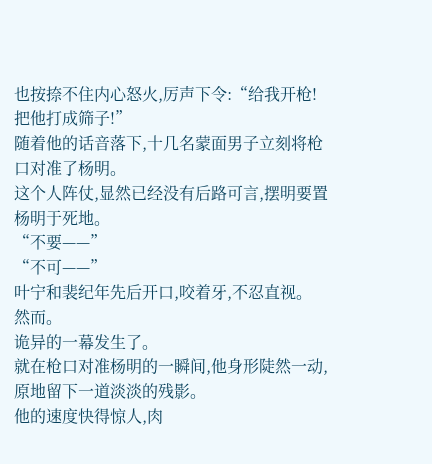也按捺不住内心怒火,厉声下令:“给我开枪!把他打成筛子!”
随着他的话音落下,十几名蒙面男子立刻将枪口对准了杨明。
这个人阵仗,显然已经没有后路可言,摆明要置杨明于死地。
“不要——”
“不可——”
叶宁和裴纪年先后开口,咬着牙,不忍直视。
然而。
诡异的一幕发生了。
就在枪口对准杨明的一瞬间,他身形陡然一动,原地留下一道淡淡的残影。
他的速度快得惊人,肉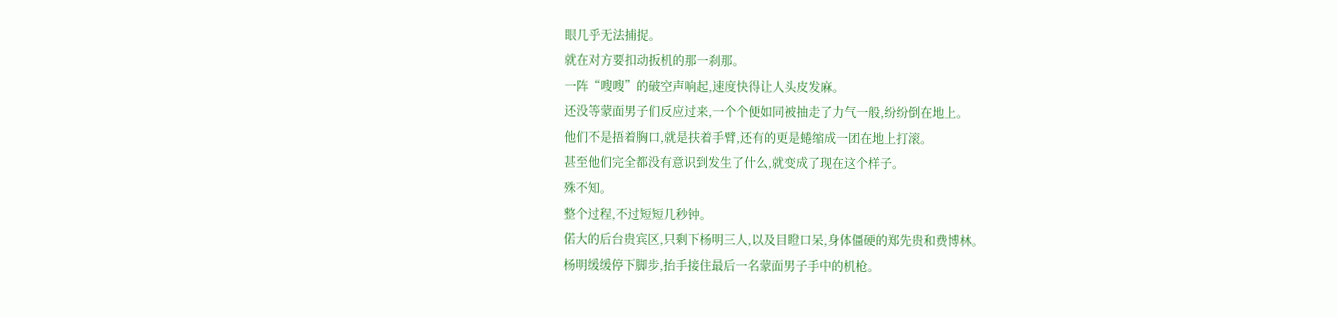眼几乎无法捕捉。
就在对方要扣动扳机的那一刹那。
一阵“嗖嗖”的破空声响起,速度快得让人头皮发麻。
还没等蒙面男子们反应过来,一个个便如同被抽走了力气一般,纷纷倒在地上。
他们不是捂着胸口,就是扶着手臂,还有的更是蜷缩成一团在地上打滚。
甚至他们完全都没有意识到发生了什么,就变成了现在这个样子。
殊不知。
整个过程,不过短短几秒钟。
偌大的后台贵宾区,只剩下杨明三人,以及目瞪口呆,身体僵硬的郑先贵和费博林。
杨明缓缓停下脚步,抬手接住最后一名蒙面男子手中的机枪。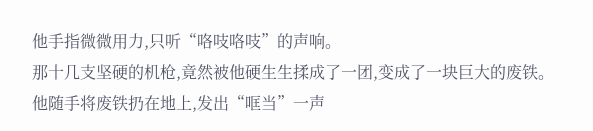他手指微微用力,只听“咯吱咯吱”的声响。
那十几支坚硬的机枪,竟然被他硬生生揉成了一团,变成了一块巨大的废铁。
他随手将废铁扔在地上,发出“哐当”一声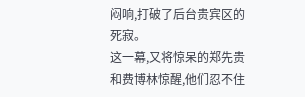闷响,打破了后台贵宾区的死寂。
这一幕,又将惊呆的郑先贵和费博林惊醒,他们忍不住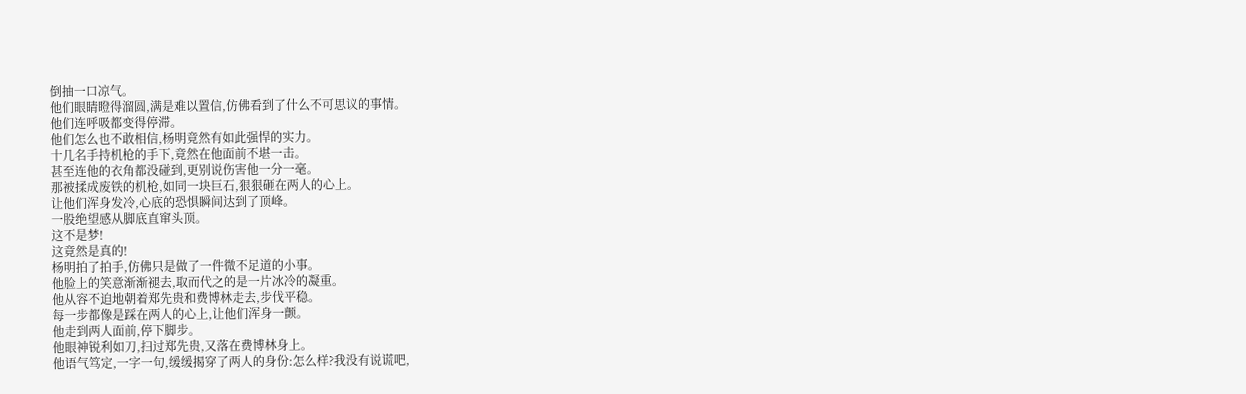倒抽一口凉气。
他们眼睛瞪得溜圆,满是难以置信,仿佛看到了什么不可思议的事情。
他们连呼吸都变得停滞。
他们怎么也不敢相信,杨明竟然有如此强悍的实力。
十几名手持机枪的手下,竟然在他面前不堪一击。
甚至连他的衣角都没碰到,更别说伤害他一分一毫。
那被揉成废铁的机枪,如同一块巨石,狠狠砸在两人的心上。
让他们浑身发冷,心底的恐惧瞬间达到了顶峰。
一股绝望感从脚底直窜头顶。
这不是梦!
这竟然是真的!
杨明拍了拍手,仿佛只是做了一件微不足道的小事。
他脸上的笑意渐渐褪去,取而代之的是一片冰冷的凝重。
他从容不迫地朝着郑先贵和费博林走去,步伐平稳。
每一步都像是踩在两人的心上,让他们浑身一颤。
他走到两人面前,停下脚步。
他眼神锐利如刀,扫过郑先贵,又落在费博林身上。
他语气笃定,一字一句,缓缓揭穿了两人的身份:怎么样?我没有说谎吧,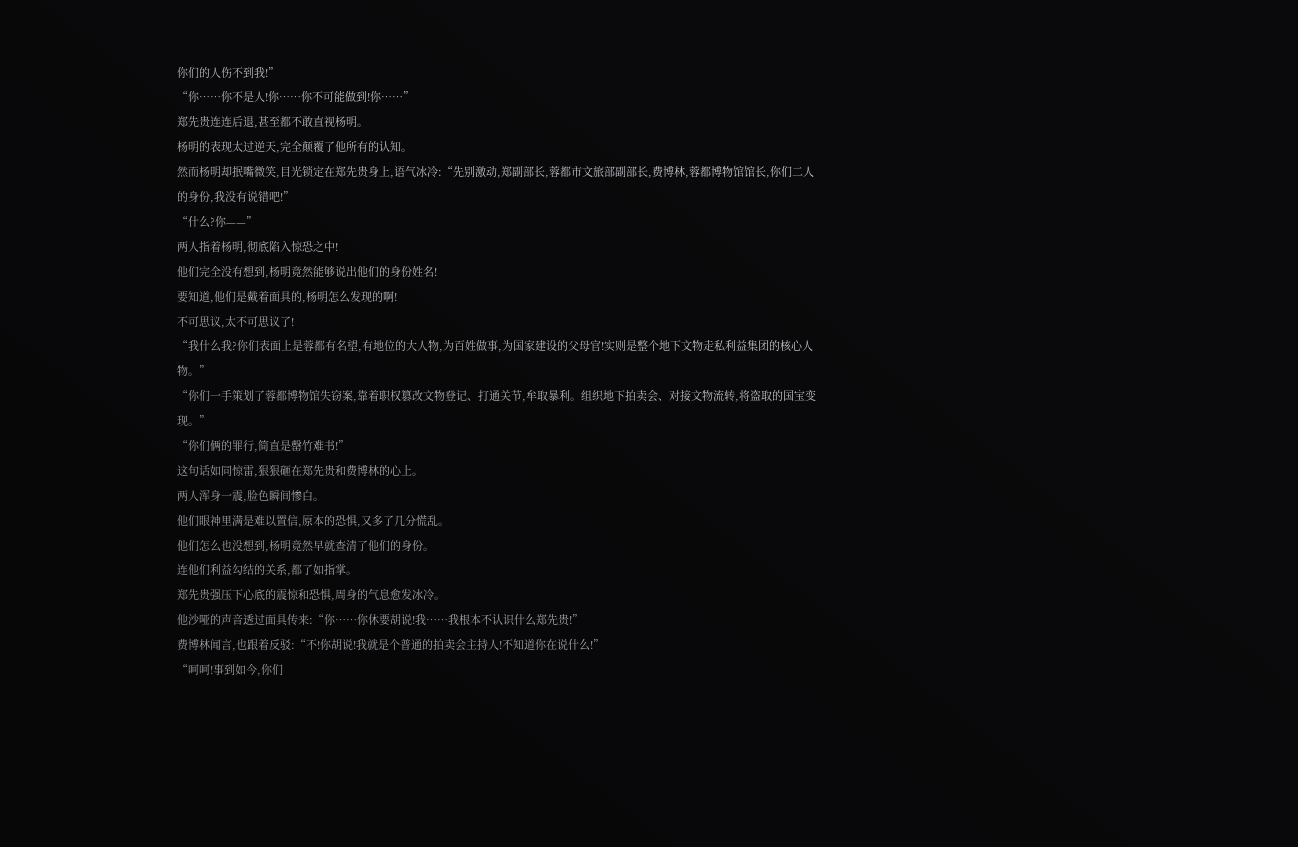你们的人伤不到我!”
“你……你不是人!你……你不可能做到!你……”
郑先贵连连后退,甚至都不敢直视杨明。
杨明的表现太过逆天,完全颠覆了他所有的认知。
然而杨明却抿嘴微笑,目光锁定在郑先贵身上,语气冰冷:“先别激动,郑副部长,蓉都市文旅部副部长,费博林,蓉都博物馆馆长,你们二人的身份,我没有说错吧!”
“什么?你——”
两人指着杨明,彻底陷入惊恐之中!
他们完全没有想到,杨明竟然能够说出他们的身份姓名!
要知道,他们是戴着面具的,杨明怎么发现的啊!
不可思议,太不可思议了!
“我什么我?你们表面上是蓉都有名望,有地位的大人物,为百姓做事,为国家建设的父母官!实则是整个地下文物走私利益集团的核心人物。”
“你们一手策划了蓉都博物馆失窃案,靠着职权篡改文物登记、打通关节,牟取暴利。组织地下拍卖会、对接文物流转,将盗取的国宝变现。”
“你们俩的罪行,简直是罄竹难书!”
这句话如同惊雷,狠狠砸在郑先贵和费博林的心上。
两人浑身一震,脸色瞬间惨白。
他们眼神里满是难以置信,原本的恐惧,又多了几分慌乱。
他们怎么也没想到,杨明竟然早就查清了他们的身份。
连他们利益勾结的关系,都了如指掌。
郑先贵强压下心底的震惊和恐惧,周身的气息愈发冰冷。
他沙哑的声音透过面具传来:“你……你休要胡说!我……我根本不认识什么郑先贵!”
费博林闻言,也跟着反驳:“不!你胡说!我就是个普通的拍卖会主持人!不知道你在说什么!”
“呵呵!事到如今,你们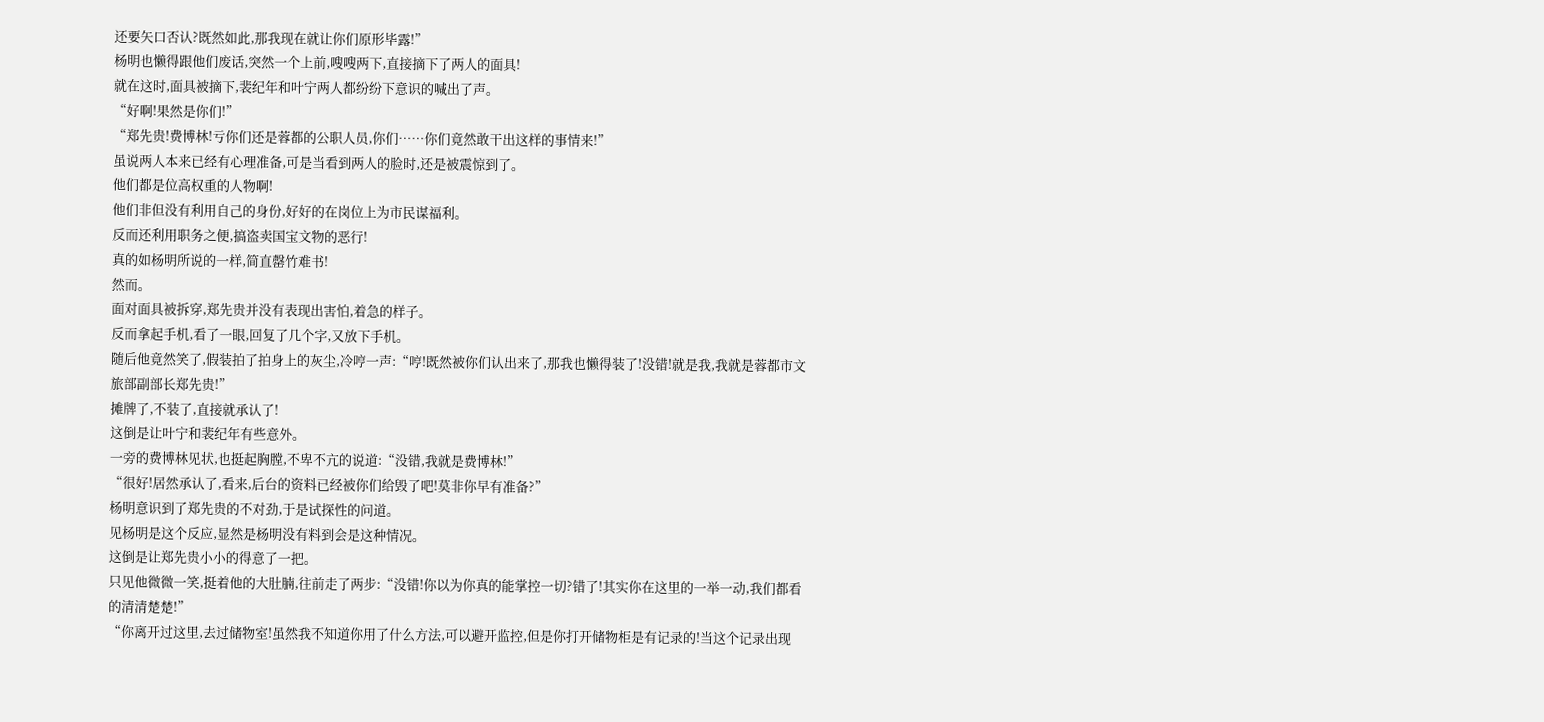还要矢口否认?既然如此,那我现在就让你们原形毕露!”
杨明也懒得跟他们废话,突然一个上前,嗖嗖两下,直接摘下了两人的面具!
就在这时,面具被摘下,裴纪年和叶宁两人都纷纷下意识的喊出了声。
“好啊!果然是你们!”
“郑先贵!费博林!亏你们还是蓉都的公职人员,你们……你们竟然敢干出这样的事情来!”
虽说两人本来已经有心理准备,可是当看到两人的脸时,还是被震惊到了。
他们都是位高权重的人物啊!
他们非但没有利用自己的身份,好好的在岗位上为市民谋福利。
反而还利用职务之便,搞盗卖国宝文物的恶行!
真的如杨明所说的一样,简直罄竹难书!
然而。
面对面具被拆穿,郑先贵并没有表现出害怕,着急的样子。
反而拿起手机,看了一眼,回复了几个字,又放下手机。
随后他竟然笑了,假装拍了拍身上的灰尘,冷哼一声:“哼!既然被你们认出来了,那我也懒得装了!没错!就是我,我就是蓉都市文旅部副部长郑先贵!”
摊牌了,不装了,直接就承认了!
这倒是让叶宁和裴纪年有些意外。
一旁的费博林见状,也挺起胸膛,不卑不亢的说道:“没错,我就是费博林!”
“很好!居然承认了,看来,后台的资料已经被你们给毁了吧!莫非你早有准备?”
杨明意识到了郑先贵的不对劲,于是试探性的问道。
见杨明是这个反应,显然是杨明没有料到会是这种情况。
这倒是让郑先贵小小的得意了一把。
只见他微微一笑,挺着他的大肚腩,往前走了两步:“没错!你以为你真的能掌控一切?错了!其实你在这里的一举一动,我们都看的清清楚楚!”
“你离开过这里,去过储物室!虽然我不知道你用了什么方法,可以避开监控,但是你打开储物柜是有记录的!当这个记录出现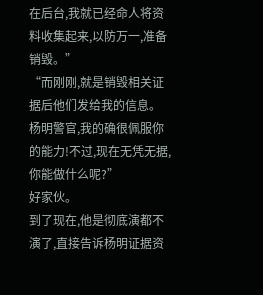在后台,我就已经命人将资料收集起来,以防万一,准备销毁。”
“而刚刚,就是销毁相关证据后他们发给我的信息。杨明警官,我的确很佩服你的能力!不过,现在无凭无据,你能做什么呢?”
好家伙。
到了现在,他是彻底演都不演了,直接告诉杨明证据资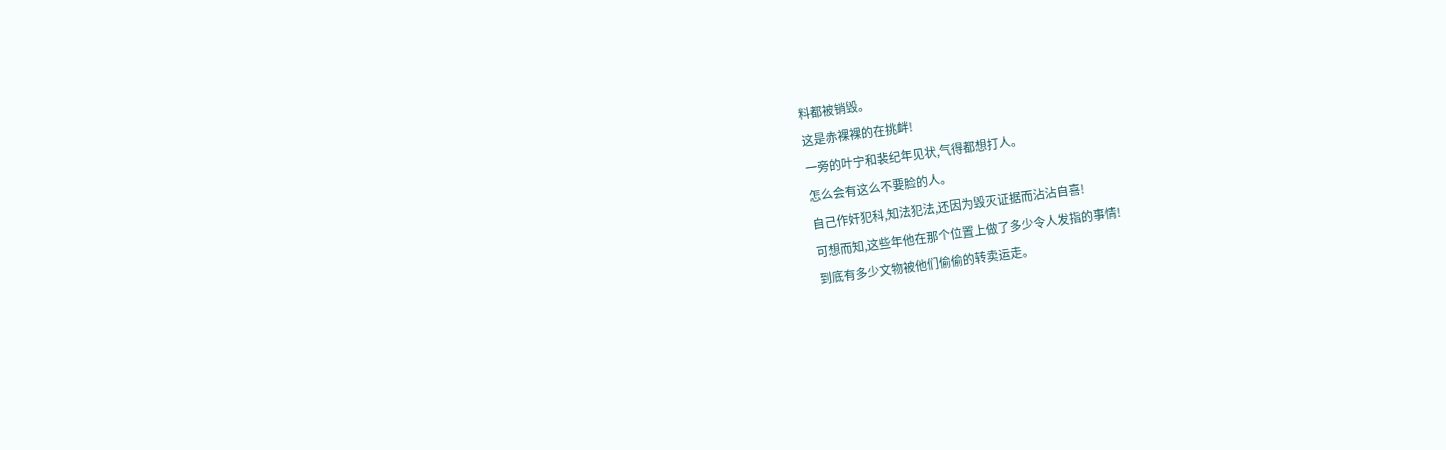料都被销毁。
这是赤裸裸的在挑衅!
一旁的叶宁和裴纪年见状,气得都想打人。
怎么会有这么不要脸的人。
自己作奸犯科,知法犯法,还因为毁灭证据而沾沾自喜!
可想而知,这些年他在那个位置上做了多少令人发指的事情!
到底有多少文物被他们偷偷的转卖运走。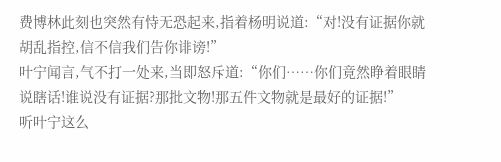费博林此刻也突然有恃无恐起来,指着杨明说道:“对!没有证据你就胡乱指控,信不信我们告你诽谤!”
叶宁闻言,气不打一处来,当即怒斥道:“你们……你们竟然睁着眼睛说瞎话!谁说没有证据?那批文物!那五件文物就是最好的证据!”
听叶宁这么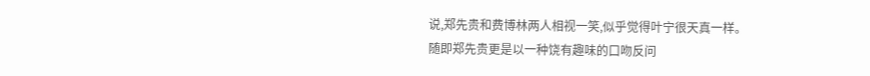说,郑先贵和费博林两人相视一笑,似乎觉得叶宁很天真一样。
随即郑先贵更是以一种饶有趣味的口吻反问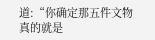道:“你确定那五件文物真的就是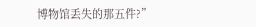博物馆丢失的那五件?”